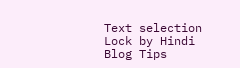Text selection Lock by Hindi Blog Tips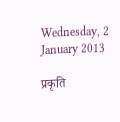Wednesday, 2 January 2013

प्रकृति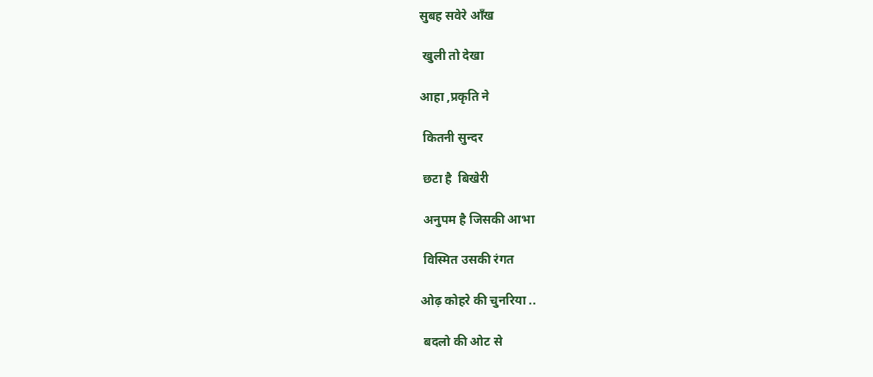सुबह सवेरे आँख

 खुली तो देखा

आहा ,प्रकृति ने

 कितनी सुन्दर

 छटा है  बिखेरी

 अनुपम है जिसकी आभा

 विस्मित उसकी रंगत

ओढ़ कोहरे की चुनरिया ..

 बदलो की ओट से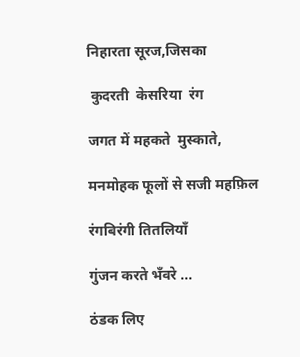निहारता सूरज,जिसका

 कुदरती  केसरिया  रंग

जगत में महकते  मुस्काते,

मनमोहक फूलों से सजी महफ़िल

रंगबिरंगी तितलियाँ

गुंजन करते भँवरे ...

ठंडक लिए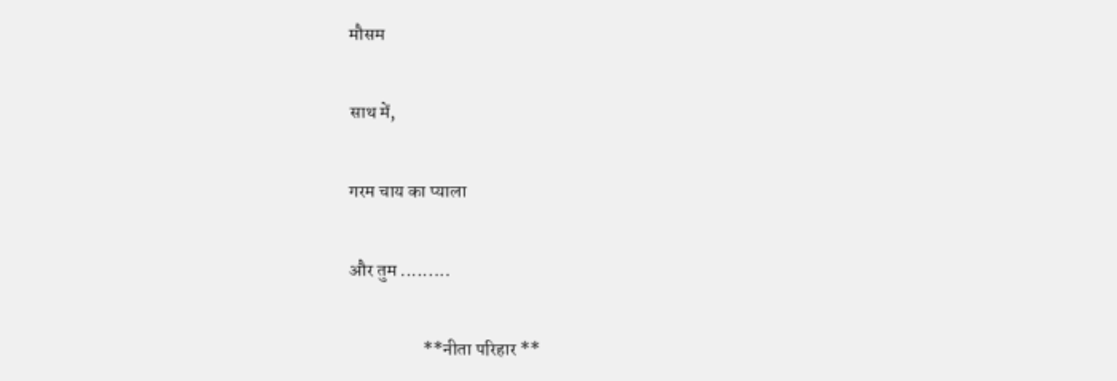मौसम

साथ में,

गरम चाय का प्याला

और तुम .........

                    **नीता परिहार **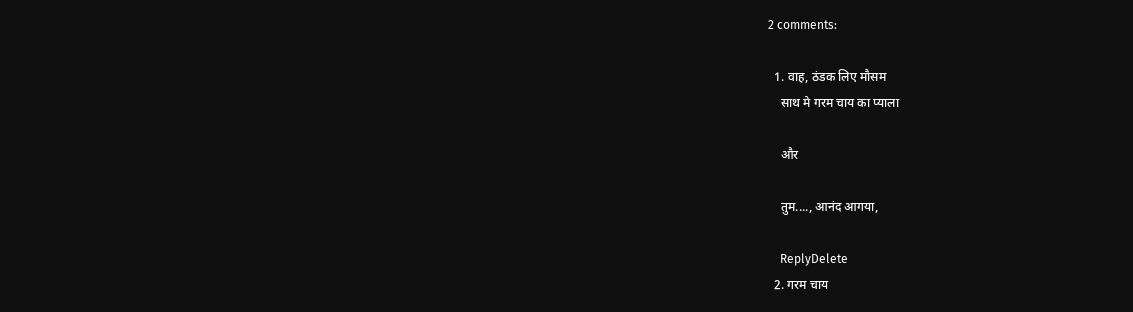2 comments:

  1. वाह, ठंडक लिए मौसम
    साथ मे गरम चाय का प्याला

    और

    तुम...., आनंद आगया,

    ReplyDelete
  2. गरम चाय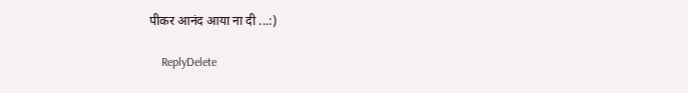पीकर आनंद आया ना दी ...:)

    ReplyDelete